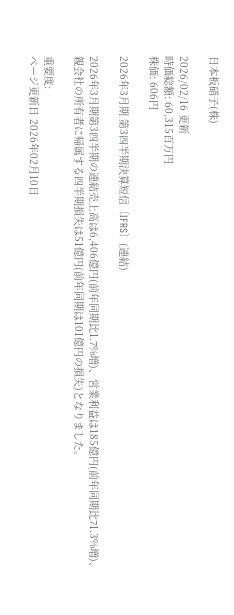日本板硝子(株)

2026/02/16 更新
時価総額: 60,315百万円
株価: 606円

2026年3月期 第3四半期決算短信〔IFRS〕(連結)

2026年3月期第3四半期の連結売上高は6,406億円(前年同期比1.7%増)、営業利益は185億円(前年同期比71.3%増)、親会社の所有者に帰属する四半期損失は51億円(前年同期は101億円の損失)となりました。

重要度:
ページ更新日 2026年02月10日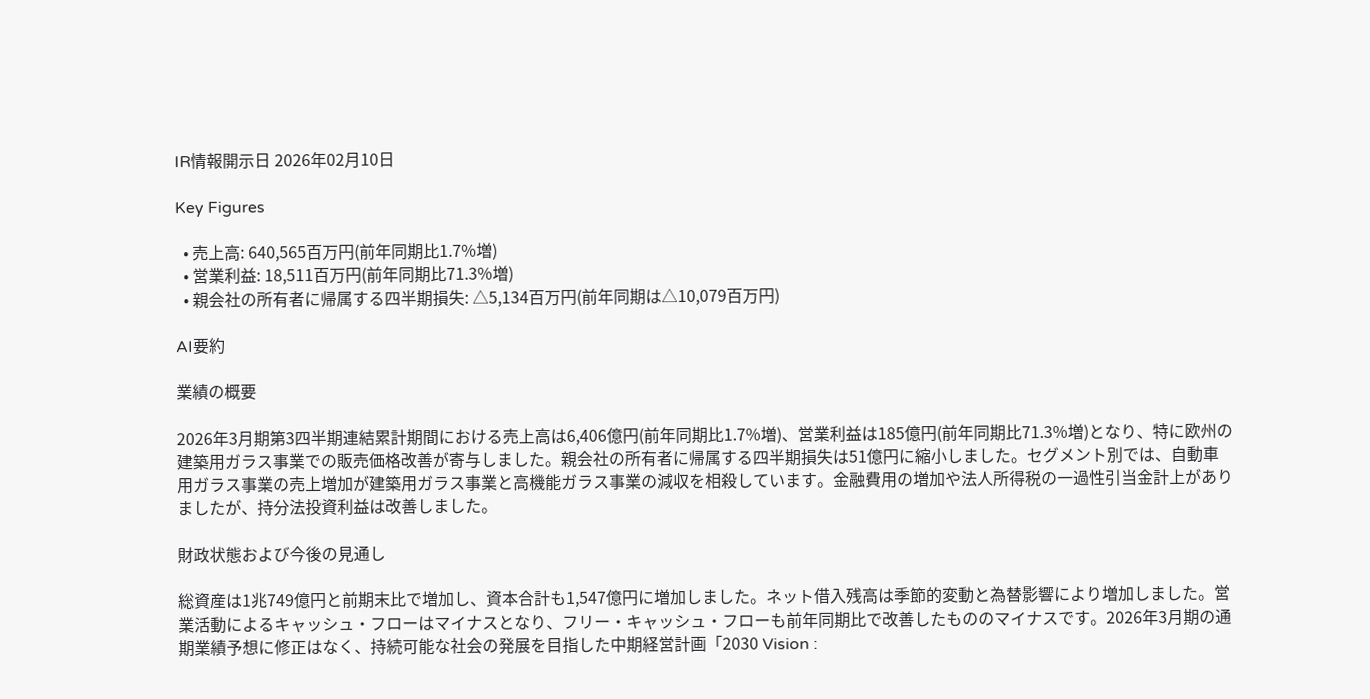IR情報開示日 2026年02月10日

Key Figures

  • 売上高: 640,565百万円(前年同期比1.7%増)
  • 営業利益: 18,511百万円(前年同期比71.3%増)
  • 親会社の所有者に帰属する四半期損失: △5,134百万円(前年同期は△10,079百万円)

AI要約

業績の概要

2026年3月期第3四半期連結累計期間における売上高は6,406億円(前年同期比1.7%増)、営業利益は185億円(前年同期比71.3%増)となり、特に欧州の建築用ガラス事業での販売価格改善が寄与しました。親会社の所有者に帰属する四半期損失は51億円に縮小しました。セグメント別では、自動車用ガラス事業の売上増加が建築用ガラス事業と高機能ガラス事業の減収を相殺しています。金融費用の増加や法人所得税の一過性引当金計上がありましたが、持分法投資利益は改善しました。

財政状態および今後の見通し

総資産は1兆749億円と前期末比で増加し、資本合計も1,547億円に増加しました。ネット借入残高は季節的変動と為替影響により増加しました。営業活動によるキャッシュ・フローはマイナスとなり、フリー・キャッシュ・フローも前年同期比で改善したもののマイナスです。2026年3月期の通期業績予想に修正はなく、持続可能な社会の発展を目指した中期経営計画「2030 Vision :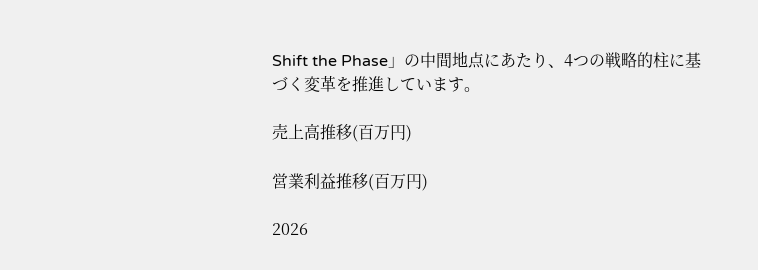Shift the Phase」の中間地点にあたり、4つの戦略的柱に基づく変革を推進しています。

売上高推移(百万円)

営業利益推移(百万円)

2026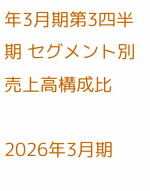年3月期第3四半期 セグメント別売上高構成比

2026年3月期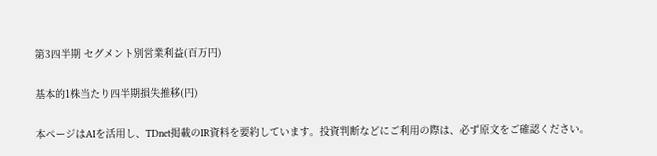第3四半期 セグメント別営業利益(百万円)

基本的1株当たり四半期損失推移(円)

本ページはAIを活用し、TDnet掲載のIR資料を要約しています。投資判断などにご利用の際は、必ず原文をご確認ください。